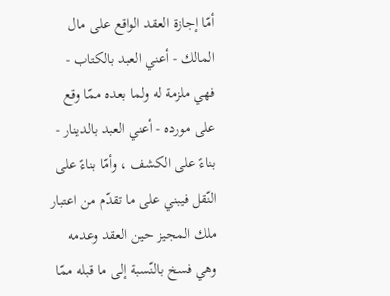أمّا إجازة العقد الواقع على مال المالك - أعني العبد بالكتاب - فهي ملزمة له ولما بعده ممّا وقع على مورده - أعني العبد بالدينار - بناءً على الكشف ، وأمّا بناءً على النّقل فيبني على ما تقدّم من اعتبار ملك المجيز حين العقد وعدمه وهي فسخ بالنّسبة إلى ما قبله ممّا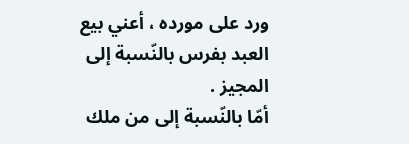ورد على مورده ، أعني بيع العبد بفرس بالنّسبة إلى المجيز .
أمّا بالنّسبة إلى من ملك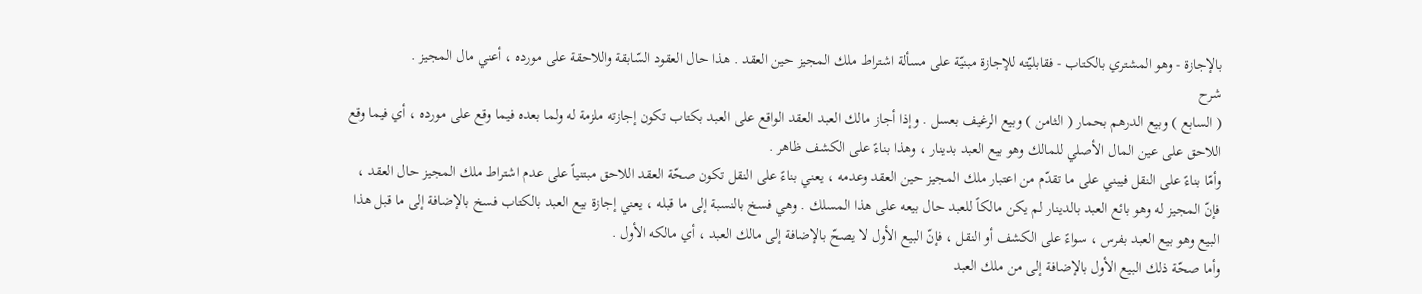بالإجازة - وهو المشتري بالكتاب - فقابليّته للإجازة مبنيّة على مسألة اشتراط ملك المجيز حين العقد . هذا حال العقود السّابقة واللاحقة على مورده ، أعني مال المجيز .
شرح
( السابع ) وبيع الدرهم بحمار ( الثامن ) وبيع الرغيف بعسل . وإذا أجاز مالك العبد العقد الواقع على العبد بكتاب تكون إجازته ملزمة له ولما بعده فيما وقع على مورده ، أي فيما وقع اللاحق على عين المال الأصلي للمالك وهو بيع العبد بدينار ، وهذا بناءً على الكشف ظاهر .
وأمّا بناءً على النقل فيبني على ما تقدّم من اعتبار ملك المجيز حين العقد وعدمه ، يعني بناءً على النقل تكون صحّة العقد اللاحق مبتنياً على عدم اشتراط ملك المجيز حال العقد ، فإنّ المجيز له وهو بائع العبد بالدينار لم يكن مالكاً للعبد حال بيعه على هذا المسلك . وهي فسخ بالنسبة إلى ما قبله ، يعني إجازة بيع العبد بالكتاب فسخ بالإضافة إلى ما قبل هذا البيع وهو بيع العبد بفرس ، سواءً على الكشف أو النقل ، فإنّ البيع الأول لا يصحّ بالإضافة إلى مالك العبد ، أي مالكه الأول .
وأما صحّة ذلك البيع الأول بالإضافة إلى من ملك العبد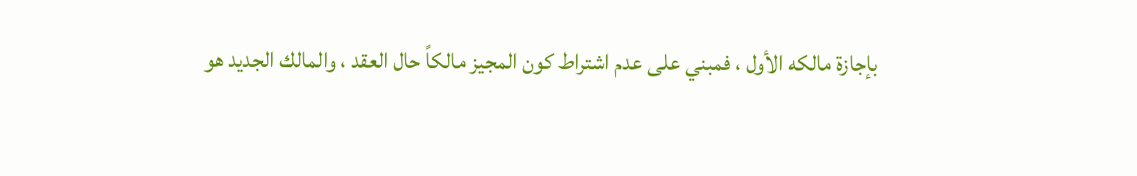بإجازة مالكه الأول ، فمبني على عدم اشتراط كون المجيز مالكاً حال العقد ، والمالك الجديد هو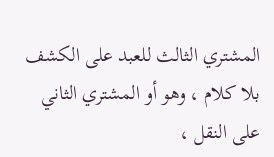المشتري الثالث للعبد على الكشف بلا كلام ، وهو أو المشتري الثاني على النقل ،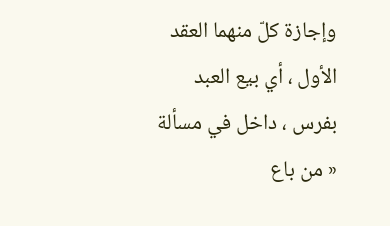وإجازة كلّ منهما العقد الأول ، أي بيع العبد بفرس ، داخل في مسألة « من باع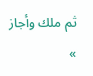ثم ملك وأجاز »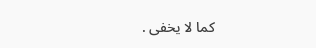كما لا يخفى .